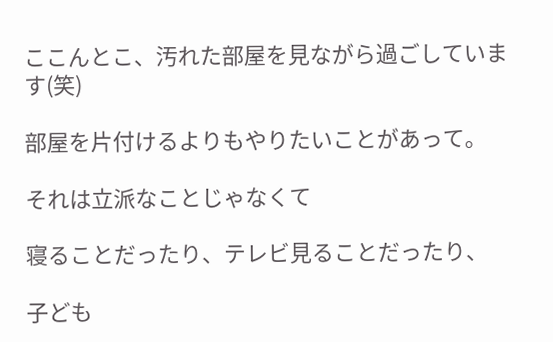ここんとこ、汚れた部屋を見ながら過ごしています(笑)

部屋を片付けるよりもやりたいことがあって。

それは立派なことじゃなくて

寝ることだったり、テレビ見ることだったり、

子ども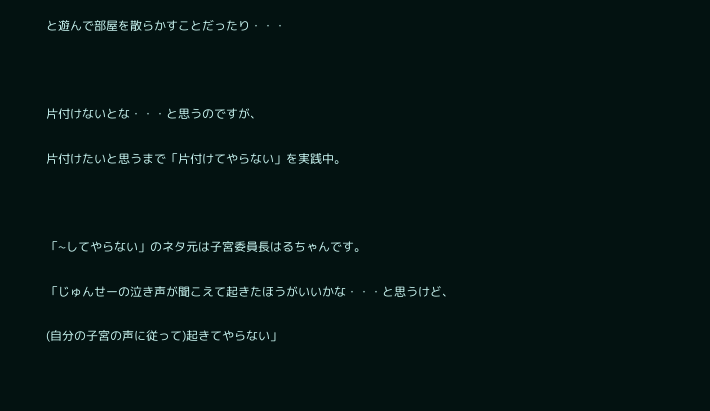と遊んで部屋を散らかすことだったり・・・



片付けないとな・・・と思うのですが、

片付けたいと思うまで「片付けてやらない」を実践中。



「~してやらない」のネタ元は子宮委員長はるちゃんです。

「じゅんせーの泣き声が聞こえて起きたほうがいいかな・・・と思うけど、

(自分の子宮の声に従って)起きてやらない」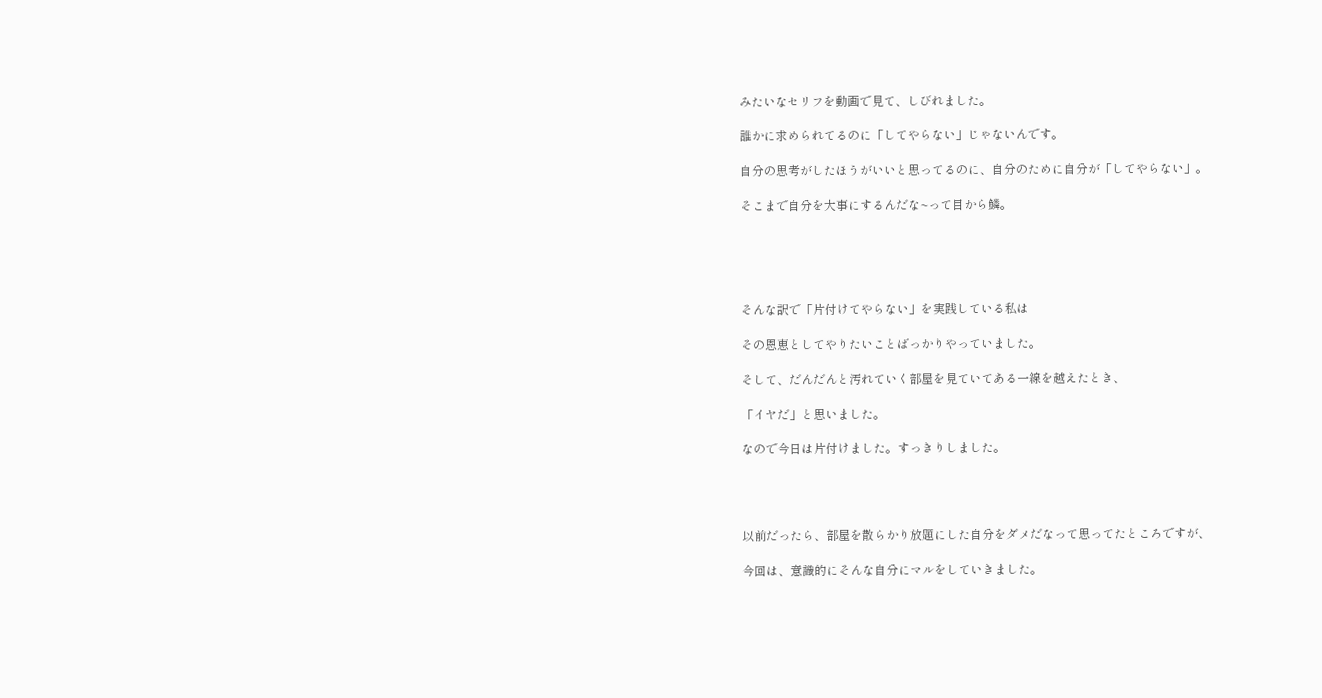みたいなセリフを動画で見て、しびれました。

誰かに求められてるのに「してやらない」じゃないんです。

自分の思考がしたほうがいいと思ってるのに、自分のために自分が「してやらない」。

そこまで自分を大事にするんだな~って目から鱗。





そんな訳で「片付けてやらない」を実践している私は

その恩恵としてやりたいことばっかりやっていました。

そして、だんだんと汚れていく部屋を見ていてある一線を越えたとき、

「イヤだ」と思いました。

なので今日は片付けました。すっきりしました。




以前だったら、部屋を散らかり放題にした自分をダメだなって思ってたところですが、

今回は、意識的にそんな自分にマルをしていきました。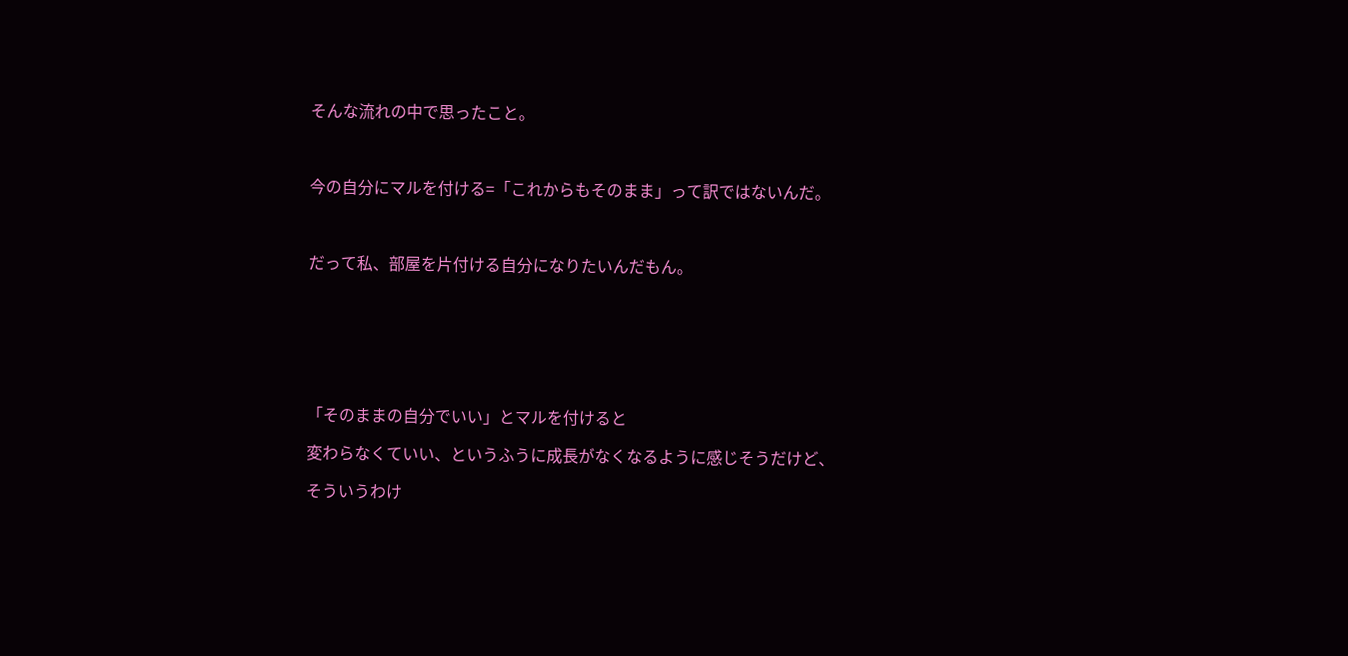そんな流れの中で思ったこと。



今の自分にマルを付ける=「これからもそのまま」って訳ではないんだ。



だって私、部屋を片付ける自分になりたいんだもん。







「そのままの自分でいい」とマルを付けると

変わらなくていい、というふうに成長がなくなるように感じそうだけど、

そういうわけ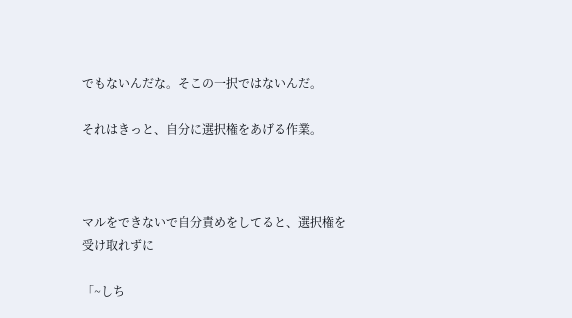でもないんだな。そこの一択ではないんだ。

それはきっと、自分に選択権をあげる作業。



マルをできないで自分責めをしてると、選択権を受け取れずに

「~しち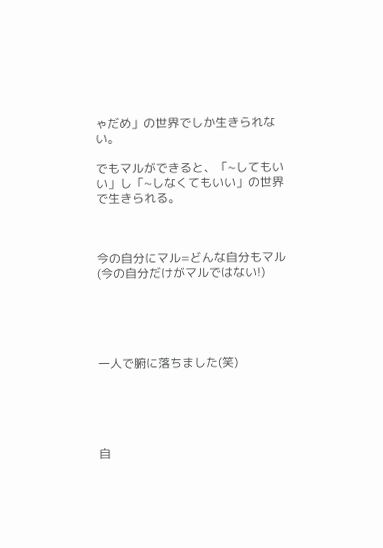ゃだめ」の世界でしか生きられない。

でもマルができると、「~してもいい」し「~しなくてもいい」の世界で生きられる。



今の自分にマル=どんな自分もマル(今の自分だけがマルではない!)





一人で腑に落ちました(笑)





自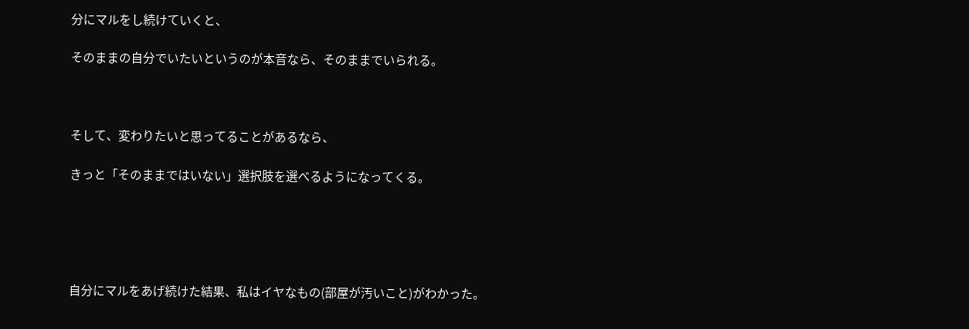分にマルをし続けていくと、

そのままの自分でいたいというのが本音なら、そのままでいられる。



そして、変わりたいと思ってることがあるなら、

きっと「そのままではいない」選択肢を選べるようになってくる。





自分にマルをあげ続けた結果、私はイヤなもの(部屋が汚いこと)がわかった。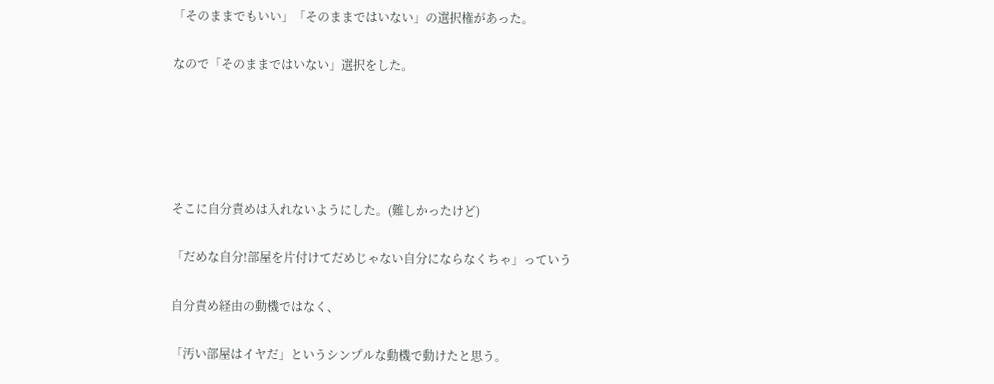「そのままでもいい」「そのままではいない」の選択権があった。

なので「そのままではいない」選択をした。





そこに自分責めは入れないようにした。(難しかったけど)

「だめな自分!部屋を片付けてだめじゃない自分にならなくちゃ」っていう

自分責め経由の動機ではなく、

「汚い部屋はイヤだ」というシンプルな動機で動けたと思う。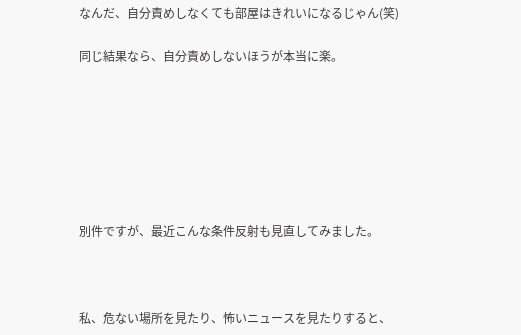なんだ、自分責めしなくても部屋はきれいになるじゃん(笑)

同じ結果なら、自分責めしないほうが本当に楽。







別件ですが、最近こんな条件反射も見直してみました。



私、危ない場所を見たり、怖いニュースを見たりすると、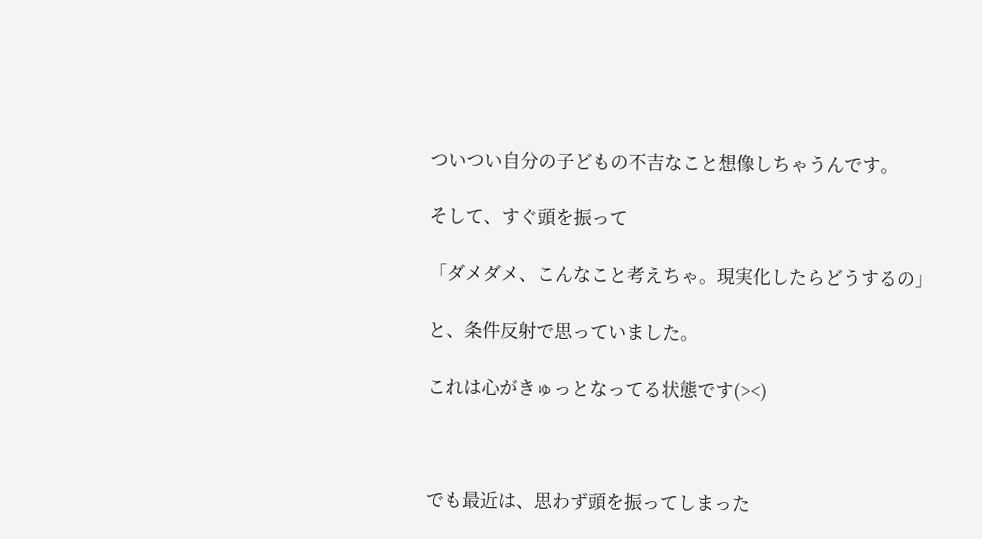ついつい自分の子どもの不吉なこと想像しちゃうんです。

そして、すぐ頭を振って

「ダメダメ、こんなこと考えちゃ。現実化したらどうするの」

と、条件反射で思っていました。

これは心がきゅっとなってる状態です(><)



でも最近は、思わず頭を振ってしまった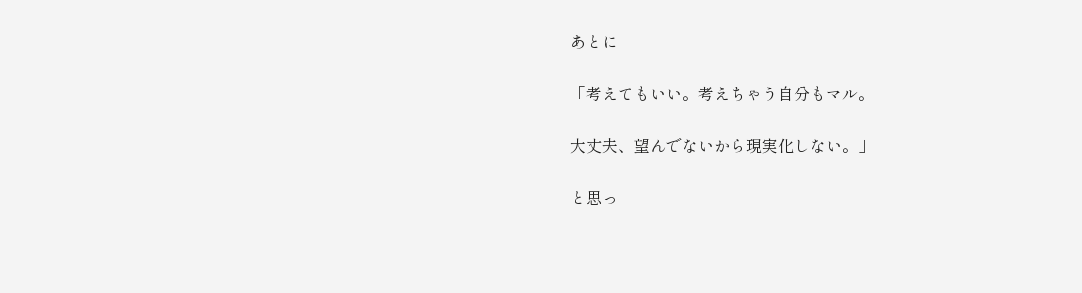あとに

「考えてもいい。考えちゃう自分もマル。

大丈夫、望んでないから現実化しない。」

と思っ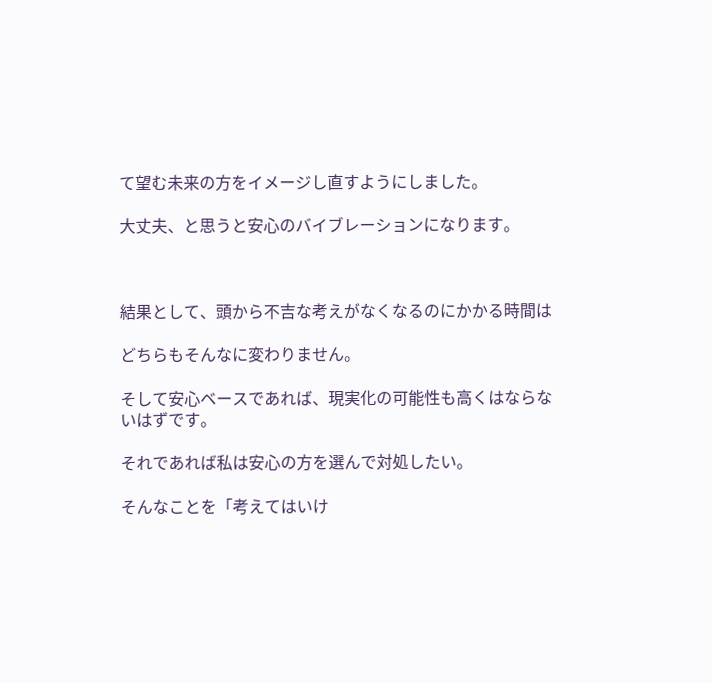て望む未来の方をイメージし直すようにしました。

大丈夫、と思うと安心のバイブレーションになります。



結果として、頭から不吉な考えがなくなるのにかかる時間は

どちらもそんなに変わりません。

そして安心ベースであれば、現実化の可能性も高くはならないはずです。

それであれば私は安心の方を選んで対処したい。

そんなことを「考えてはいけ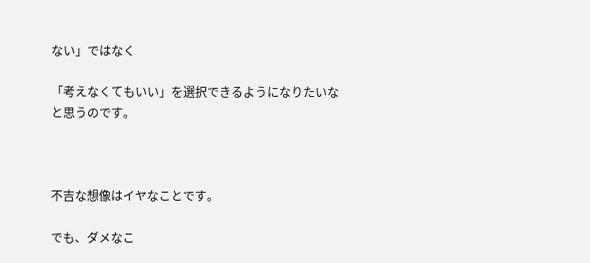ない」ではなく

「考えなくてもいい」を選択できるようになりたいなと思うのです。



不吉な想像はイヤなことです。

でも、ダメなこ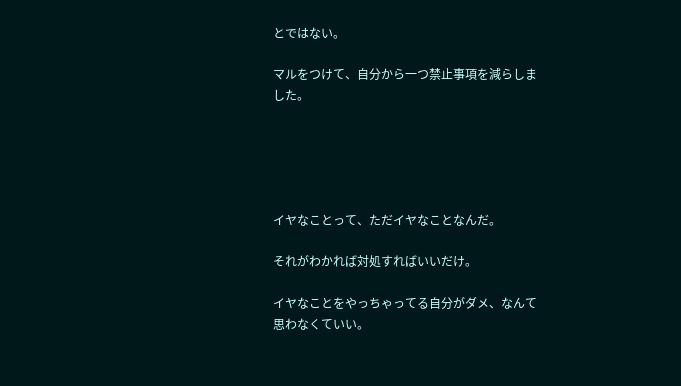とではない。

マルをつけて、自分から一つ禁止事項を減らしました。





イヤなことって、ただイヤなことなんだ。

それがわかれば対処すればいいだけ。

イヤなことをやっちゃってる自分がダメ、なんて思わなくていい。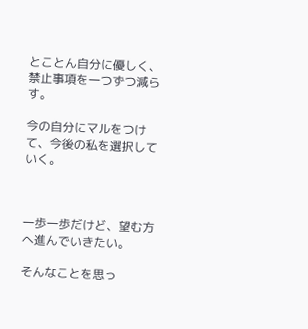とことん自分に優しく、禁止事項を一つずつ減らす。

今の自分にマルをつけて、今後の私を選択していく。



一歩一歩だけど、望む方へ進んでいきたい。

そんなことを思っ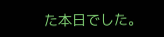た本日でした。